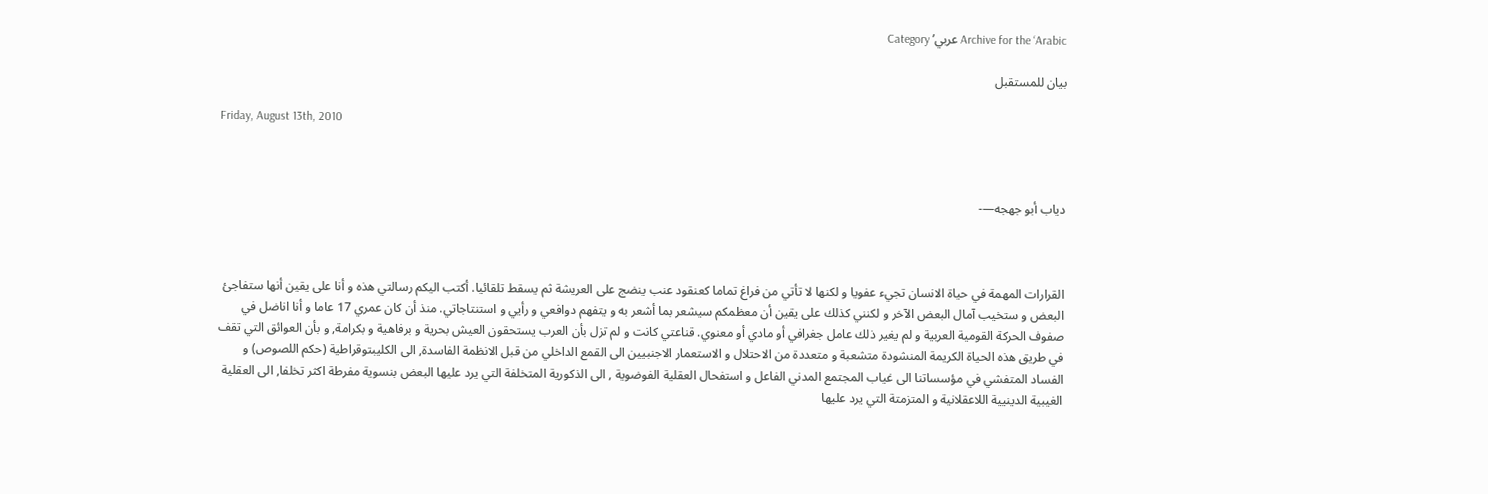Archive for the ‘Arabic عربي’ Category

بيان للمستقبل

Friday, August 13th, 2010



دياب أبو جهجه—-



القرارات المهمة في حياة الانسان تجيء عفويا و لكنها لا تأتي من فراغ تماما كعنقود عنب ينضج على العريشة ثم يسقط تلقائيا. أكتب اليكم رسالتي هذه و أنا على يقين أنها ستفاجئ البعض و ستخيب آمال البعض الآخر و لكنني كذلك على يقين أن معظمكم سيشعر بما أشعر به و يتفهم دوافعي و رأيي و استنتاجاتي. منذ أن كان عمري 17 عاما و أنا اناضل في صفوف الحركة القومية العربية و لم يغير ذلك عامل جغرافي أو مادي أو معنوي. قناعتي كانت و لم تزل بأن العرب يستحقون العيش بحرية و برفاهية و بكرامة, و بأن العوائق التي تقف في طريق هذه الحياة الكريمة المنشودة متشعبة و متعددة من الاحتلال و الاستعمار الاجنبيين الى القمع الداخلي من قبل الانظمة الفاسدة, الى الكليبتوقراطية (حكم اللصوص) و الفساد المتفشي في مؤسساتنا الى غياب المجتمع المدني الفاعل و استفحال العقلية الفوضوية , الى الذكورية المتخلفة التي يرد عليها البعض بنسوية مفرطة اكثر تخلفا, الى العقلية الغيبية الدينيية اللاعقلانية و المتزمتة التي يرد عليها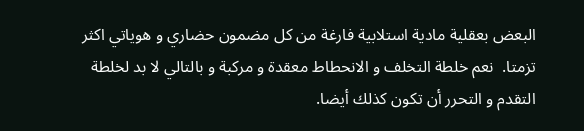البعض بعقلية مادية استلابية فارغة من كل مضمون حضاري و هوياتي اكثر تزمتا.  نعم خلطة التخلف و الانحطاط معقدة و مركبة و بالتالي لا بد لخلطة التقدم و التحرر أن تكون كذلك أيضا.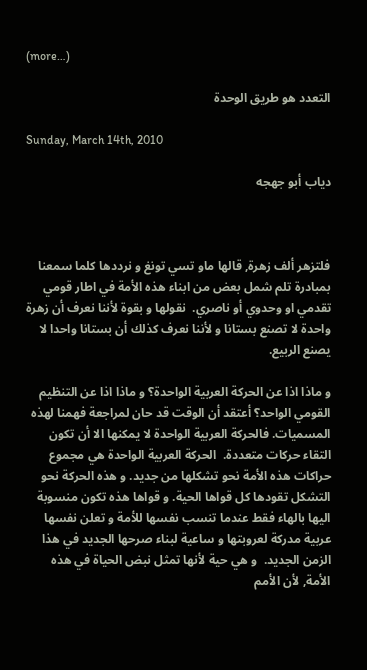(more…)

التعدد هو طريق الوحدة

Sunday, March 14th, 2010

دياب أبو جهجه



فلتزهر ألف زهرة, قالها ماو تسي تونغ و نرددها كلما سمعنا بمبادرة تلم شمل بعض من ابناء هذه الأمة في اطار قومي تقدمي او وحدوي أو ناصري.  نقولها و بقوة لأننا نعرف أن زهرة واحدة لا تصنع بستانا و لأننا نعرف كذلك أن بستانا واحدا لا يصنع الربيع.

و ماذا اذا عن الحركة العربية الواحدة؟ و ماذا اذا عن التنظيم القومي الواحد؟ أعتقد أن الوقت قد حان لمراجعة فهمنا لهذه المسميات. فالحركة العربية الواحدة لا يمكنها الا أن تكون التقاء حركات متعددة.  الحركة العربية الواحدة هي مجموع حراكات هذه الأمة نحو تشكلها من جديد. و هذه الحركة نحو التشكل تقودها كل قواها الحية. و قواها هذه تكون منسوبة اليها بالهاء فقط عندما تنسب نفسها للأمة و تعلن نفسها عربية مدركة لعروبتها و ساعية لبناء صرحها الجديد في هذا الزمن الجديد.  و هي حية لأنها تمثل نبض الحياة في هذه الأمة, لأن الأمم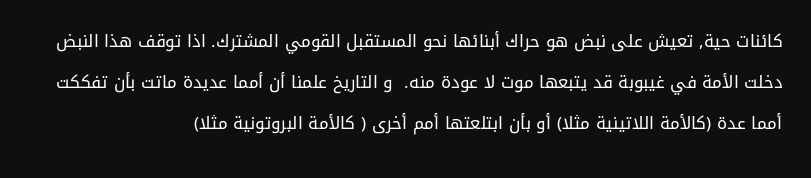كائنات حية, تعيش على نبض هو حراك أبنائها نحو المستقبل القومي المشترك. اذا توقف هذا النبض دخلت الأمة في غيبوبة قد يتبعها موت لا عودة منه.  و التاريخ علمنا أن أمما عديدة ماتت بأن تفككت أمما عدة (كالأمة اللاتينية مثلا) أو بأن ابتلعتها أمم أخرى ( كالأمة البروتونية مثلا)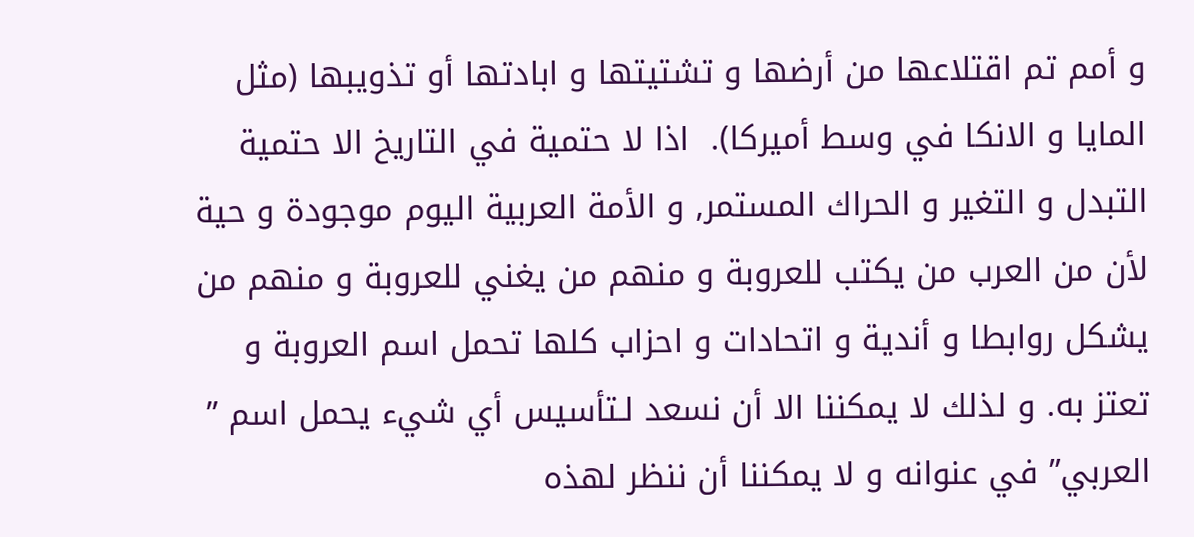و أمم تم اقتلاعها من أرضها و تشتيتها و ابادتها أو تذويبها (مثل المايا و الانكا في وسط أميركا).  اذا لا حتمية في التاريخ الا حتمية التبدل و التغير و الحراك المستمر, و الأمة العربية اليوم موجودة و حية لأن من العرب من يكتب للعروبة و منهم من يغني للعروبة و منهم من يشكل روابطا و أندية و اتحادات و احزاب كلها تحمل اسم العروبة و تعتز به. و لذلك لا يمكننا الا أن نسعد لـتأسيس أي شيء يحمل اسم ” العربي” في عنوانه و لا يمكننا أن ننظر لهذه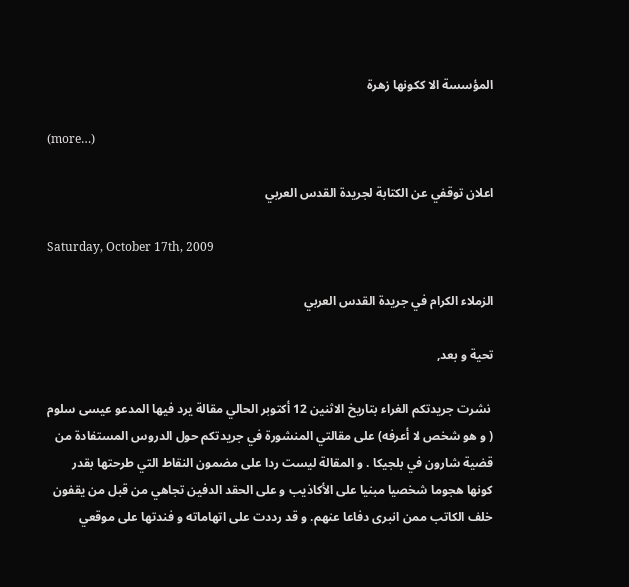المؤسسة الا ككونها زهرة

(more…)

اعلان توقفي عن الكتابة لجريدة القدس العربي

Saturday, October 17th, 2009

الزملاء الكرام في جريدة القدس العربي

تحية و بعد,

 نشرت جريدتكم الغراء بتاريخ الاثنين 12 أكتوبر الحالي مقالة يرد فيها المدعو عيسى سلوم ( و هو شخص لا أعرفه) على مقالتي المنشورة في جريدتكم حول الدروس المستفادة من قضية شارون في بلجيكا . و المقالة ليست ردا على مضمون النقاط التي طرحتها بقدر كونها هجوما شخصيا مبنيا على الأكاذيب و على الحقد الدفين تجاهي من قبل من يقفون خلف الكاتب ممن انبرى دفاعا عنهم. و قد رددت على اتهاماته و فندتها على موقعي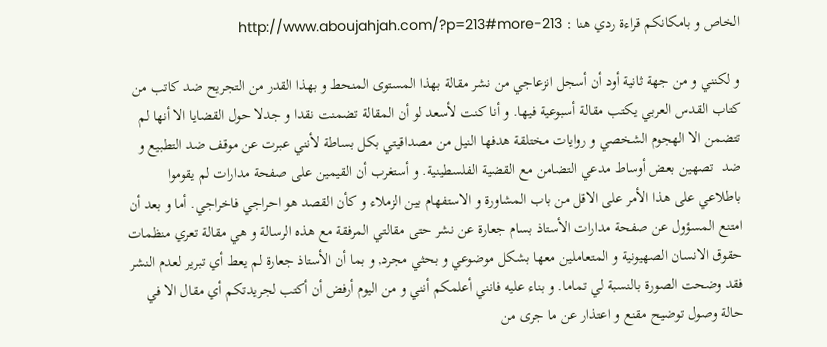الخاص و بامكانكم قراءة ردي هنا : http://www.aboujahjah.com/?p=213#more-213

و لكنني و من جهة ثانية أود أن أسجل انزعاجي من نشر مقالة بهذا المستوى المنحط و بهذا القدر من التجريح ضد كاتب من كتاب القدس العربي يكتب مقالة أسبوعية فيها. و أنا كنت لأسعد لو أن المقالة تضمنت نقدا و جدلا حول القضايا الا أنها لم تتضمن الا الهجوم الشخصي و روايات مختلقة هدفها النيل من مصداقيتي بكل بساطة لأنني عبرت عن موقف ضد التطبيع و ضد  تصهين بعض أوساط مدعي التضامن مع القضية الفلسطينية. و أستغرب أن القيمين على صفحة مدارات لم يقوموا باطلاعي على هذا الأمر على الاقل من باب المشاورة و الاستفهام بين الزملاء و كأن القصد هو احراجي فاخراجي. أما و بعد أن امتنع المسؤول عن صفحة مدارات الأستاذ بسام جعارة عن نشر حتى مقالتي المرفقة مع هذه الرسالة و هي مقالة تعري منظمات حقوق الانسان الصهيونية و المتعاملين معها بشكل موضوعي و بحثي مجرد, و بما أن الأستاذ جعارة لم يعط أي تبرير لعدم النشر فقد وضحت الصورة بالنسبة لي تماما. و بناء عليه فانني أعلمكم أنني و من اليوم أرفض أن أكتب لجريدتكم أي مقال الا في حالة وصول توضيح مقنع و اعتذار عن ما جرى من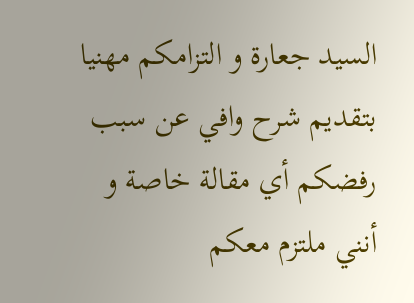السيد جعارة و التزامكم مهنيا بتقديم شرح وافي عن سبب رفضكم أي مقالة خاصة و أنني ملتزم معكم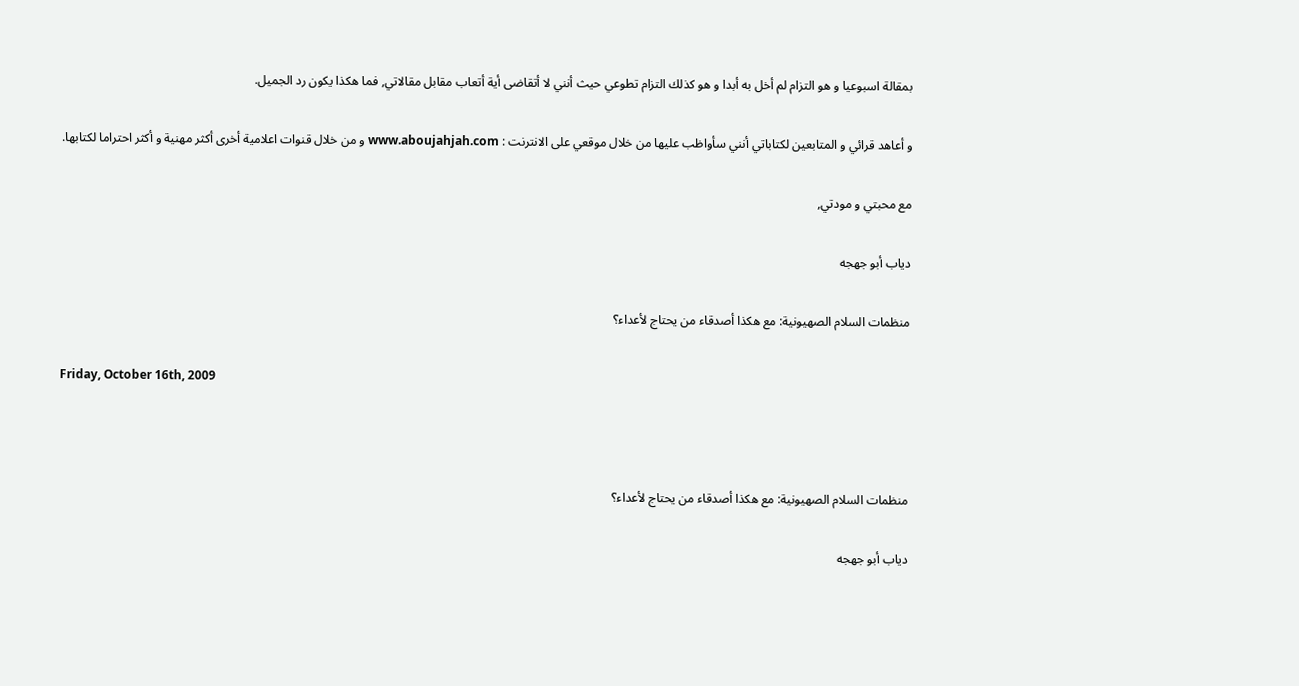بمقالة اسبوعيا و هو التزام لم أخل به أبدا و هو كذلك التزام تطوعي حيث أنني لا أتقاضى أية أتعاب مقابل مقالاتي, فما هكذا يكون رد الجميل.

و أعاهد قرائي و المتابعين لكتاباتي أنني سأواظب عليها من خلال موقعي على الانترنت : www.aboujahjah.com و من خلال قنوات اعلامية أخرى أكثر مهنية و أكثر احتراما لكتابها.

مع محبتي و مودتي,

دياب أبو جهجه

منظمات السلام الصهيونية: مع هكذا أصدقاء من يحتاج لأعداء؟

Friday, October 16th, 2009



منظمات السلام الصهيونية: مع هكذا أصدقاء من يحتاج لأعداء؟

دياب أبو جهجه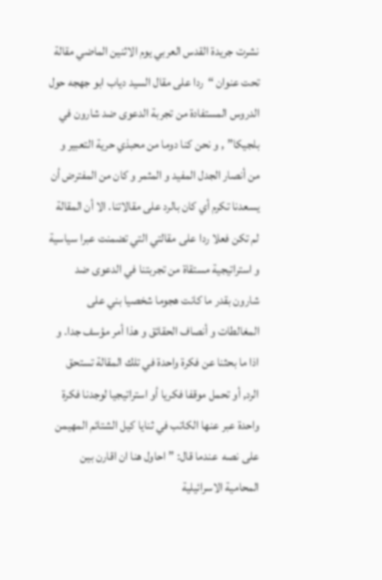نشرت جريدة القدس العربي يوم الاثنين الماضي مقالة تحت عنوان “ردا على مقال السيد دياب ابو جهجه حول الدروس المستفادة من تجربة الدعوى ضد شارون في بلجيكا” , و نحن كنا دوما من محبذي حرية التعبير و من أنصار الجدل المفيد و المثمر و كان من المفترض أن يسعدنا تكرم أي كان بالرد على مقالاتنا. الا أن المقالة لم تكن فعلا ردا على مقالتي التي تضمنت عبرا سياسية و استراتيجية مستقاة من تجربتنا في الدعوى ضد شارون بقدر ما كانت هجوما شخصيا بني على المغالطات و أنصاف الحقائق و هذا أمر مؤسف جدا. و اذا ما بحثنا عن فكرة واحدة في تلك المقالة تستحق الرد, أو تحمل موقفا فكريا أو استراتيجيا لوجدنا فكرة  واحدة عبر عنها الكاتب في ثنايا كيل الشتائم المهيمن على نصه  عندما قال: ” احاول هنا ان اقارن بين المحامية الاسرائيلية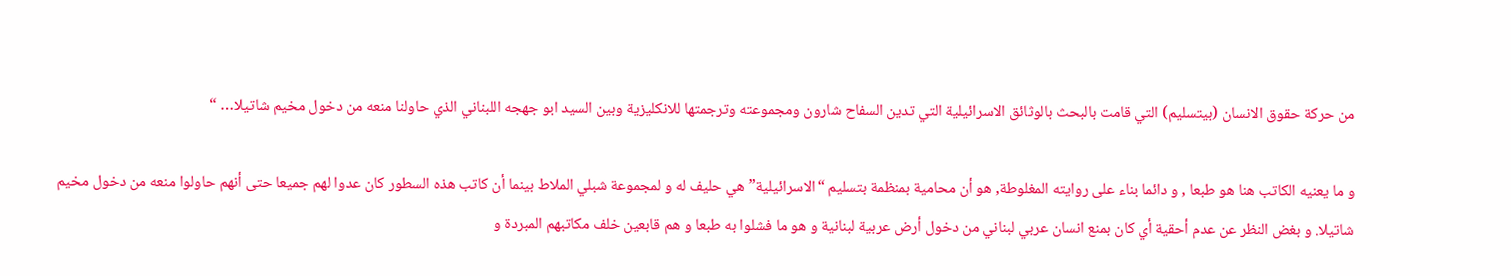من حركة حقوق الانسان (بيتسليم) التي قامت بالبحث بالوثائق الاسرائيلية التي تدين السفاح شارون ومجموعته وترجمتها للانكليزية وبين السيد ابو جهجه اللبناني الذي حاولنا منعه من دخول مخيم شاتيلا… “

و ما يعنيه الكاتب هنا هو طبعا , و دائما بناء على روايته المغلوطة, هو أن محامية بمنظمة بتسليم “الاسرائيلية” هي حليف له و لمجموعة شبلي الملاط بينما أن كاتب هذه السطور كان عدوا لهم جميعا حتى أنهم حاولوا منعه من دخول مخيم شاتيلا. و بغض النظر عن عدم أحقية أي كان بمنع انسان عربي لبناني من دخول أرض عربية لبنانية و هو ما فشلوا به طبعا و هم قابعين خلف مكاتبهم المبردة و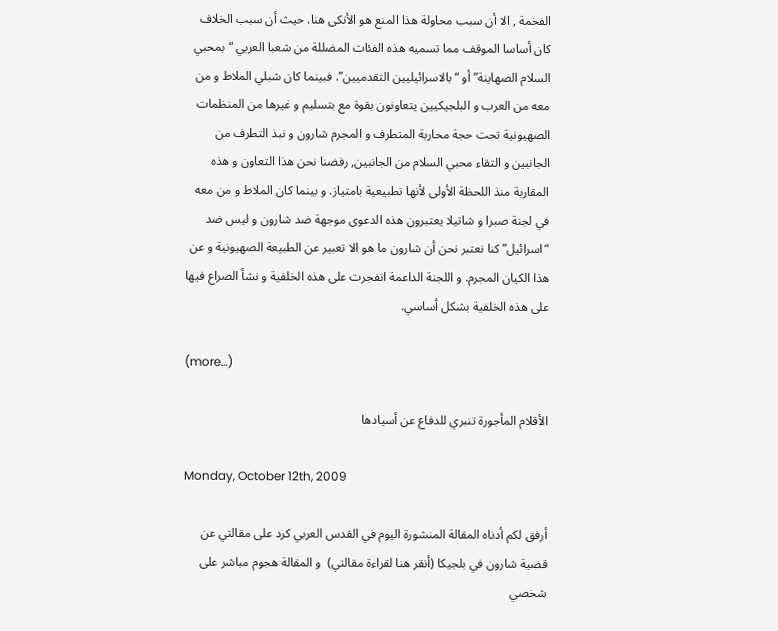الفخمة , الا أن سبب محاولة هذا المنع هو الأنكى هنا. حيث أن سبب الخلاف كان أساسا الموقف مما تسميه هذه الفئات المضللة من شعبا العربي “بمحبي السلام الصهاينة” أو “بالاسرائيليين التقدميين”. فبينما كان شبلي الملاط و من معه من العرب و البلجيكيين يتعاونون بقوة مع بتسليم و غيرها من المنظمات الصهيونية تحت حجة محاربة المتطرف و المجرم شارون و نبذ التطرف من الجانبين و التقاء محبي السلام من الجانبين, رفضنا نحن هذا التعاون و هذه المقاربة منذ اللحظة الأولى لأنها تطبيعية بامتياز. و بينما كان الملاط و من معه في لجنة صبرا و شاتيلا يعتبرون هذه الدعوى موجهة ضد شارون و ليس ضد “اسرائيل” كنا نعتبر نحن أن شارون ما هو الا تعبير عن الطبيعة الصهيونية و عن هذا الكيان المجرم. و اللجنة الداعمة انفجرت على هذه الخلفية و نشأ الصراع فيها على هذه الخلفية بشكل أساسي.

(more…)

الأقلام المأجورة تنبري للدفاع عن أسيادها

Monday, October 12th, 2009

أرفق لكم أدناه المقالة المنشورة اليوم في القدس العربي كرد على مقالتي عن قضية شارون في بلجيكا (أنقر هنا لقراءة مقالتي)  و المقالة هجوم مباشر على شخصي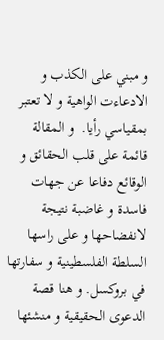و مبني على الكذب و الادعاءت الواهية و لا تعتبر بمقياسي رأيا.  و المقالة قائمة على قلب الحقائق و الوقائع دفاعا عن جهات فاسدة و غاضبة نتيجة لانفضاحها و على راسها السلطة الفلسطينية و سفارتها في بروكسل. و هنا قصة الدعوى الحقيقية و منشئها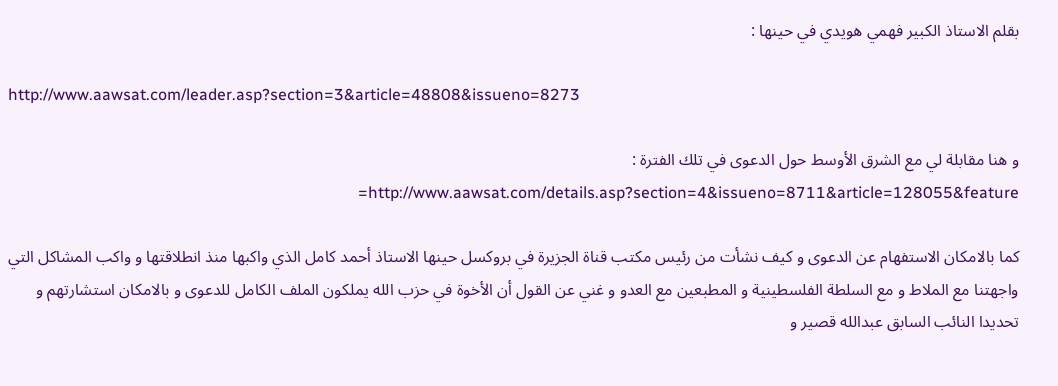بقلم الاستاذ الكبير فهمي هويدي في حينها :

http://www.aawsat.com/leader.asp?section=3&article=48808&issueno=8273

و هنا مقابلة لي مع الشرق الأوسط حول الدعوى في تلك الفترة : http://www.aawsat.com/details.asp?section=4&issueno=8711&article=128055&feature=

كما بالامكان الاستفهام عن الدعوى و كيف نشأت من رئيس مكتب قناة الجزيرة في بروكسل حينها الاستاذ أحمد كامل الذي واكبها منذ انطلاقتها و واكب المشاكل التي واجهتنا مع الملاط و مع السلطة الفلسطينية و المطبعين مع العدو و غني عن القول أن الأخوة في حزب الله يملكون الملف الكامل للدعوى و بالامكان استشارتهم و تحديدا النائب السابق عبدالله قصير و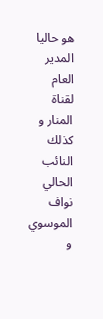هو حاليا المدير العام لقناة المنار و كذلك النائب الحالي نواف الموسوي و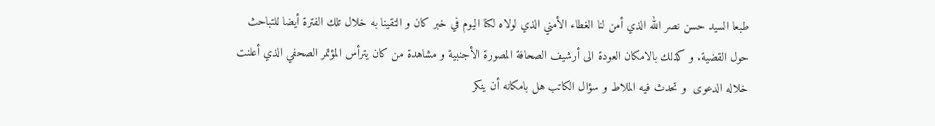طبعا السيد حسن نصر الله الذي أمن لنا الغطاء الأمني الذي لولاه لكنا اليوم في خبر كان و التقينا به خلال تلك الفترة أيضا للتباحث حول القضية. و كذلك بالامكان العودة الى أرشيف الصحافة المصورة الأجنبية و مشاهدة من كان يترأس المؤتمر الصحفي الذي أعلنت خلاله الدعوى  و تحدث فيه الملاط و سؤال الكاتب هل بامكانه أن ينكر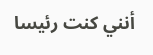أنني كنت رئيسا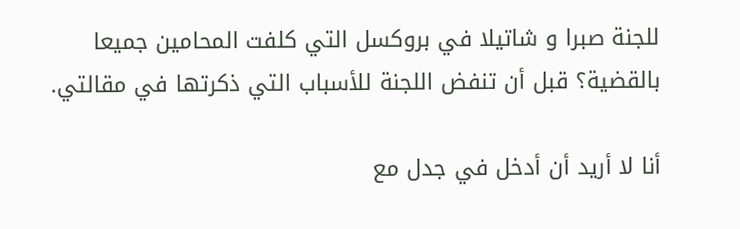للجنة صبرا و شاتيلا في بروكسل التي كلفت المحامين جميعا بالقضية؟ قبل أن تنفض اللجنة للأسباب التي ذكرتها في مقالتي.

أنا لا أريد أن أدخل في جدل مع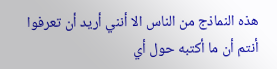هذه النماذج من الناس الا أنني أريد أن تعرفوا أنتم أن ما أكتبه حول أي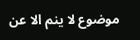موضوع لا ينم الا عن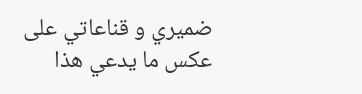ضميري و قناعاتي على عكس ما يدعي هذا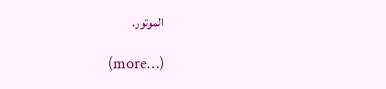الموتور.

(more…)